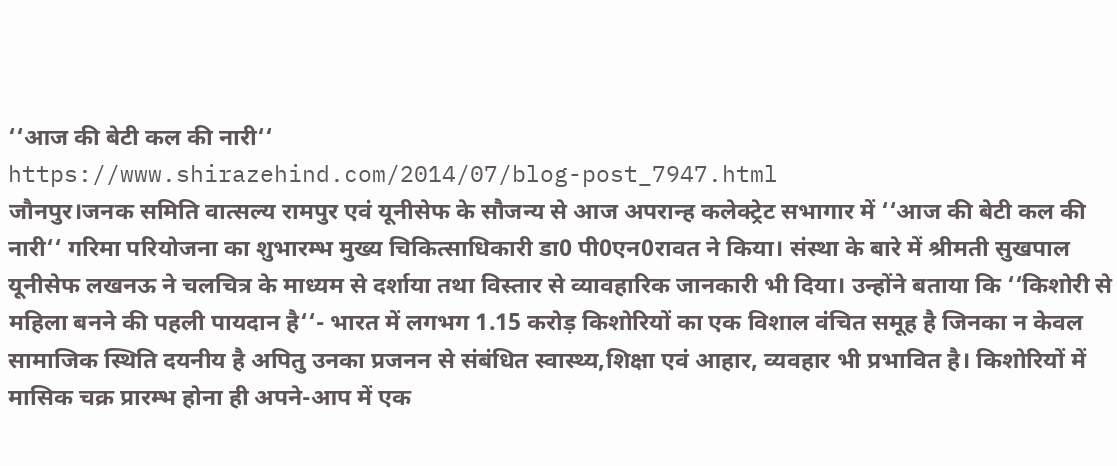‘‘आज की बेटी कल की नारी‘‘
https://www.shirazehind.com/2014/07/blog-post_7947.html
जौनपुर।जनक समिति वात्सल्य रामपुर एवं यूनीसेफ के सौजन्य से आज अपरान्ह कलेक्ट्रेट सभागार में ‘‘आज की बेटी कल की नारी‘‘ गरिमा परियोजना का शुभारम्भ मुख्य चिकित्साधिकारी डा0 पी0एन0रावत ने किया। संस्था के बारे में श्रीमती सुखपाल यूनीसेफ लखनऊ ने चलचित्र के माध्यम से दर्शाया तथा विस्तार से व्यावहारिक जानकारी भी दिया। उन्होंने बताया कि ‘‘किशोरी से महिला बनने की पहली पायदान है‘‘- भारत में लगभग 1.15 करोड़ किशोरियों का एक विशाल वंचित समूह है जिनका न केवल सामाजिक स्थिति दयनीय है अपितु उनका प्रजनन से संबंधित स्वास्थ्य,शिक्षा एवं आहार, व्यवहार भी प्रभावित है। किशोरियों में मासिक चक्र प्रारम्भ होना ही अपने-आप में एक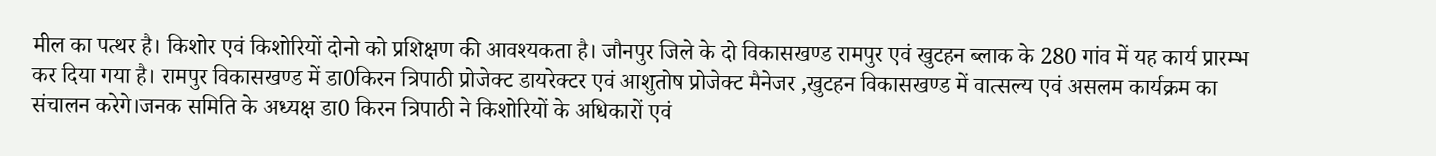मील का पत्थर है। किशोर एवं किशोरियों दोनो को प्रशिक्षण की आवश्यकता है। जौनपुर जिले के दो विकासखण्ड रामपुर एवं खुटहन ब्लाक के 280 गांव में यह कार्य प्रारम्भ कर दिया गया है। रामपुर विकासखण्ड में डा0किरन त्रिपाठी प्रोजेक्ट डायरेक्टर एवं आशुतोष प्रोजेक्ट मैनेजर ,खुटहन विकासखण्ड में वात्सल्य एवं असलम कार्यक्रम का संचालन करेगे।जनक समिति के अध्यक्ष डा0 किरन त्रिपाठी ने किशोरियों के अधिकारों एवं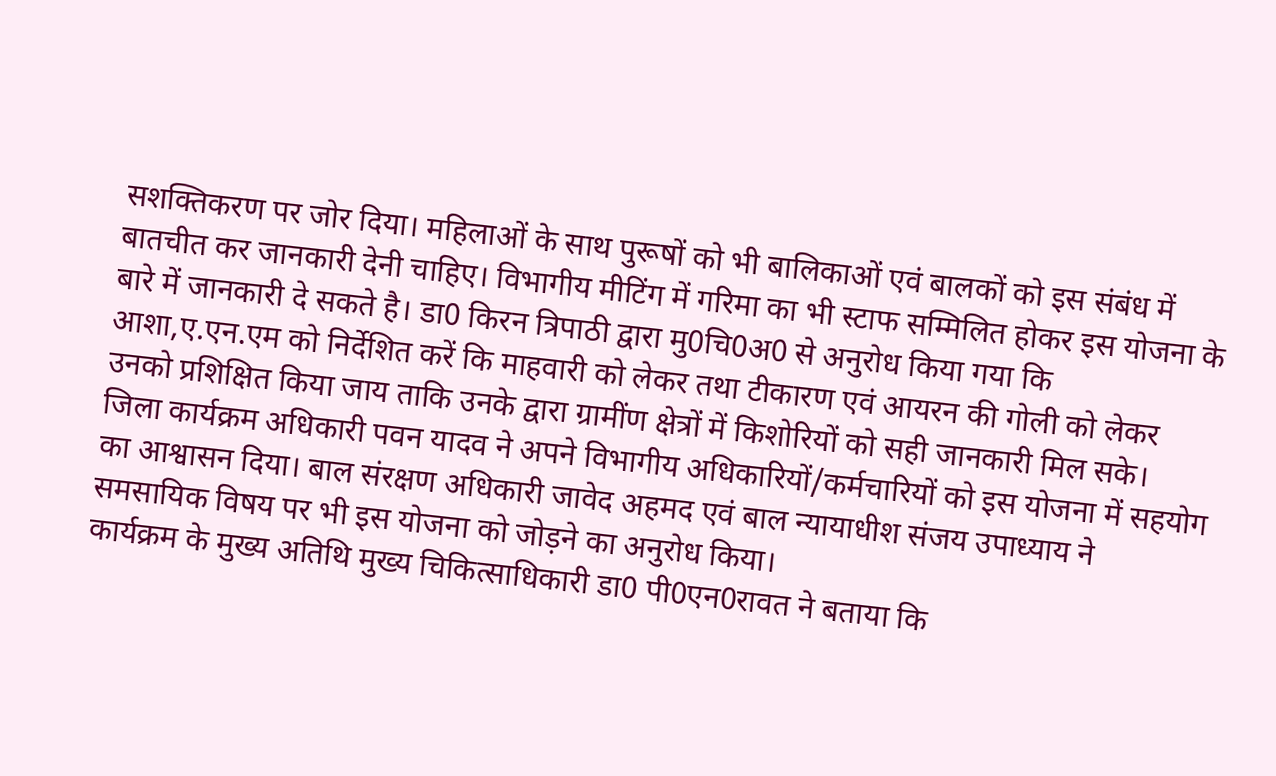सशक्तिकरण पर जोर दिया। महिलाओं के साथ पुरूषों को भी बालिकाओं एवं बालकों को इस संबंध में बातचीत कर जानकारी देनी चाहिए। विभागीय मीटिंग में गरिमा का भी स्टाफ सम्मिलित होकर इस योजना के बारे में जानकारी दे सकते है। डा0 किरन त्रिपाठी द्वारा मु0चि0अ0 से अनुरोध किया गया कि आशा,ए.एन.एम को निर्देशित करें कि माहवारी को लेकर तथा टीकारण एवं आयरन की गोली को लेकर उनको प्रशिक्षित किया जाय ताकि उनके द्वारा ग्रामींण क्षेत्रों में किशोरियों को सही जानकारी मिल सके।
जिला कार्यक्रम अधिकारी पवन यादव ने अपने विभागीय अधिकारियों/कर्मचारियों को इस योजना में सहयोग का आश्वासन दिया। बाल संरक्षण अधिकारी जावेद अहमद एवं बाल न्यायाधीश संजय उपाध्याय ने समसायिक विषय पर भी इस योजना को जोड़ने का अनुरोध किया।
कार्यक्रम के मुख्य अतिथि मुख्य चिकित्साधिकारी डा0 पी0एन0रावत ने बताया कि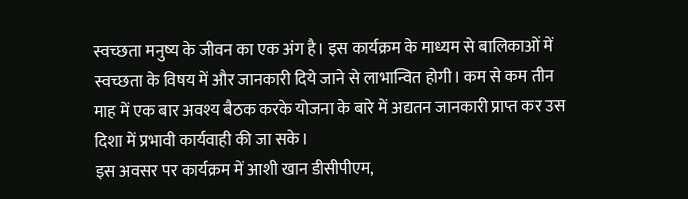स्वच्छता मनुष्य के जीवन का एक अंग है। इस कार्यक्रम के माध्यम से बालिकाओं में स्वच्छता के विषय में और जानकारी दिये जाने से लाभान्वित होगी। कम से कम तीन माह में एक बार अवश्य बैठक करके योजना के बारे में अद्यतन जानकारी प्राप्त कर उस दिशा में प्रभावी कार्यवाही की जा सके।
इस अवसर पर कार्यक्रम में आशी खान डीसीपीएम,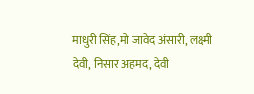माधुरी सिंह,मो जावेद अंसारी, लक्ष्मी देवी, निसार अहमद, देवी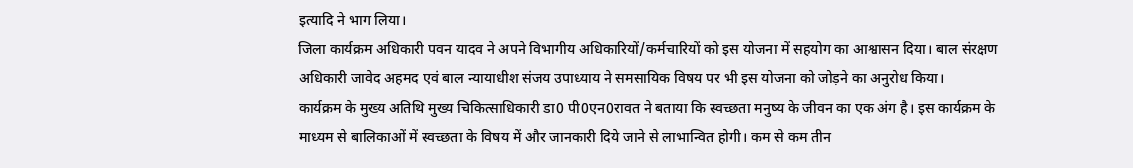इत्यादि ने भाग लिया।
जिला कार्यक्रम अधिकारी पवन यादव ने अपने विभागीय अधिकारियों/कर्मचारियों को इस योजना में सहयोग का आश्वासन दिया। बाल संरक्षण अधिकारी जावेद अहमद एवं बाल न्यायाधीश संजय उपाध्याय ने समसायिक विषय पर भी इस योजना को जोड़ने का अनुरोध किया।
कार्यक्रम के मुख्य अतिथि मुख्य चिकित्साधिकारी डा0 पी0एन0रावत ने बताया कि स्वच्छता मनुष्य के जीवन का एक अंग है। इस कार्यक्रम के माध्यम से बालिकाओं में स्वच्छता के विषय में और जानकारी दिये जाने से लाभान्वित होगी। कम से कम तीन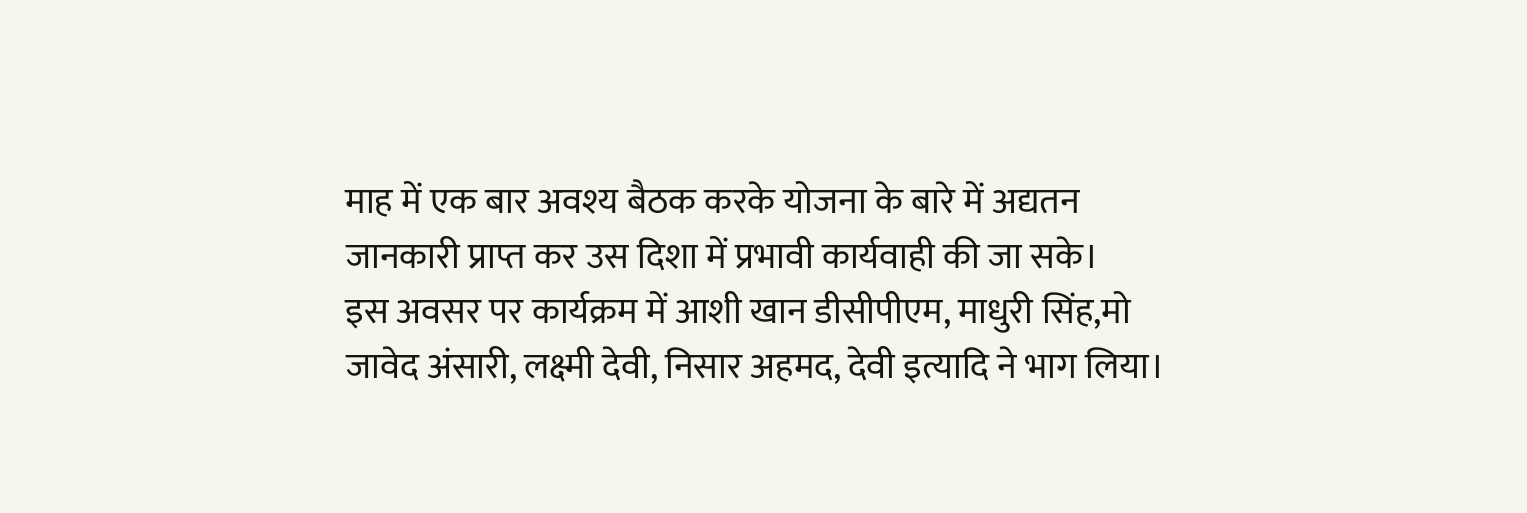माह में एक बार अवश्य बैठक करके योजना के बारे में अद्यतन जानकारी प्राप्त कर उस दिशा में प्रभावी कार्यवाही की जा सके।
इस अवसर पर कार्यक्रम में आशी खान डीसीपीएम, माधुरी सिंह,मो जावेद अंसारी, लक्ष्मी देवी, निसार अहमद, देवी इत्यादि ने भाग लिया।